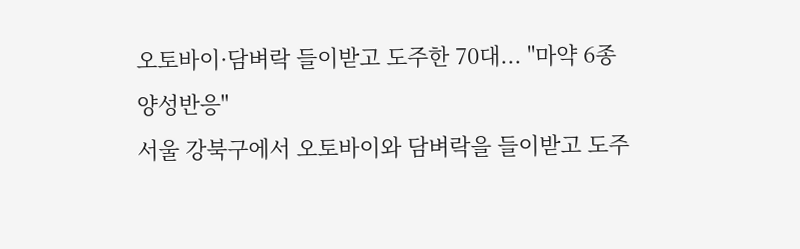오토바이·담벼락 들이받고 도주한 70대... "마약 6종 양성반응"
서울 강북구에서 오토바이와 담벼락을 들이받고 도주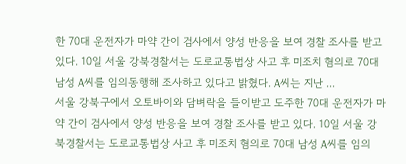한 70대 운전자가 마약 간이 검사에서 양성 반응을 보여 경찰 조사를 받고 있다. 10일 서울 강북경찰서는 도로교통법상 사고 후 미조치 혐의로 70대 남성 A씨를 임의동행해 조사하고 있다고 밝혔다. A씨는 지난 ...
서울 강북구에서 오토바이와 담벼락을 들이받고 도주한 70대 운전자가 마약 간이 검사에서 양성 반응을 보여 경찰 조사를 받고 있다. 10일 서울 강북경찰서는 도로교통법상 사고 후 미조치 혐의로 70대 남성 A씨를 임의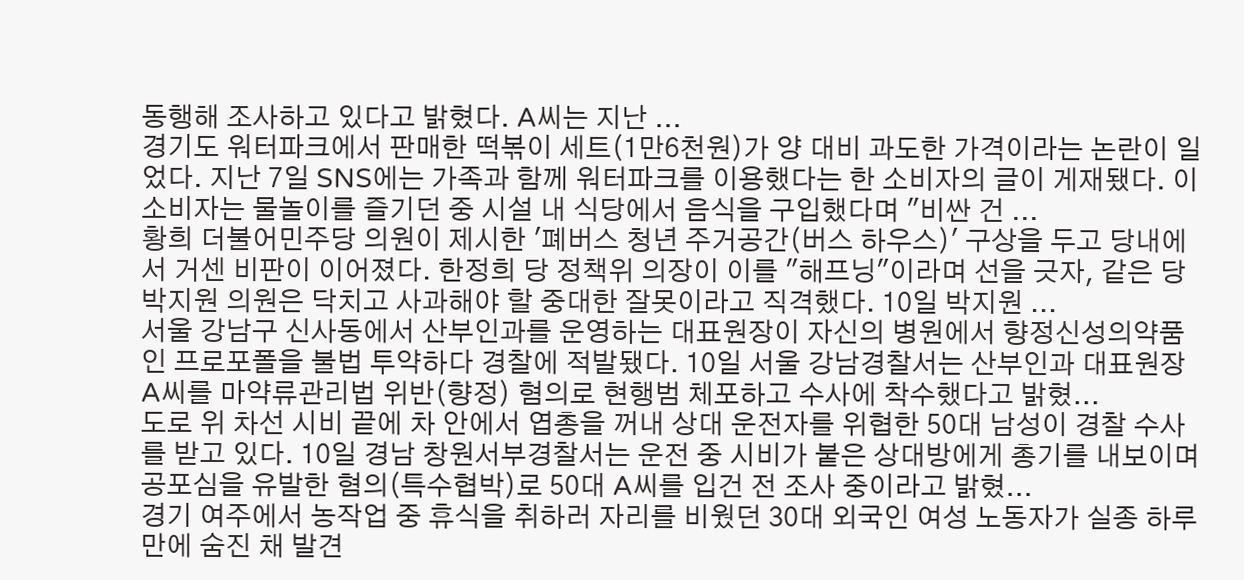동행해 조사하고 있다고 밝혔다. A씨는 지난 ...
경기도 워터파크에서 판매한 떡볶이 세트(1만6천원)가 양 대비 과도한 가격이라는 논란이 일었다. 지난 7일 SNS에는 가족과 함께 워터파크를 이용했다는 한 소비자의 글이 게재됐다. 이 소비자는 물놀이를 즐기던 중 시설 내 식당에서 음식을 구입했다며 "비싼 건 ...
황희 더불어민주당 의원이 제시한 '폐버스 청년 주거공간(버스 하우스)' 구상을 두고 당내에서 거센 비판이 이어졌다. 한정희 당 정책위 의장이 이를 "해프닝"이라며 선을 긋자, 같은 당 박지원 의원은 닥치고 사과해야 할 중대한 잘못이라고 직격했다. 10일 박지원 ...
서울 강남구 신사동에서 산부인과를 운영하는 대표원장이 자신의 병원에서 향정신성의약품인 프로포폴을 불법 투약하다 경찰에 적발됐다. 10일 서울 강남경찰서는 산부인과 대표원장 A씨를 마약류관리법 위반(향정) 혐의로 현행범 체포하고 수사에 착수했다고 밝혔...
도로 위 차선 시비 끝에 차 안에서 엽총을 꺼내 상대 운전자를 위협한 50대 남성이 경찰 수사를 받고 있다. 10일 경남 창원서부경찰서는 운전 중 시비가 붙은 상대방에게 총기를 내보이며 공포심을 유발한 혐의(특수협박)로 50대 A씨를 입건 전 조사 중이라고 밝혔...
경기 여주에서 농작업 중 휴식을 취하러 자리를 비웠던 30대 외국인 여성 노동자가 실종 하루 만에 숨진 채 발견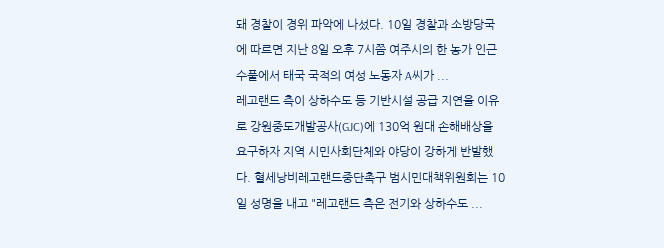돼 경찰이 경위 파악에 나섰다. 10일 경찰과 소방당국에 따르면 지난 8일 오후 7시쯤 여주시의 한 농가 인근 수풀에서 태국 국적의 여성 노동자 A씨가 ...
레고랜드 측이 상하수도 등 기반시설 공급 지연을 이유로 강원중도개발공사(GJC)에 130억 원대 손해배상을 요구하자 지역 시민사회단체와 야당이 강하게 반발했다. 혈세낭비레고랜드중단촉구 범시민대책위원회는 10일 성명을 내고 "레고랜드 측은 전기와 상하수도 ...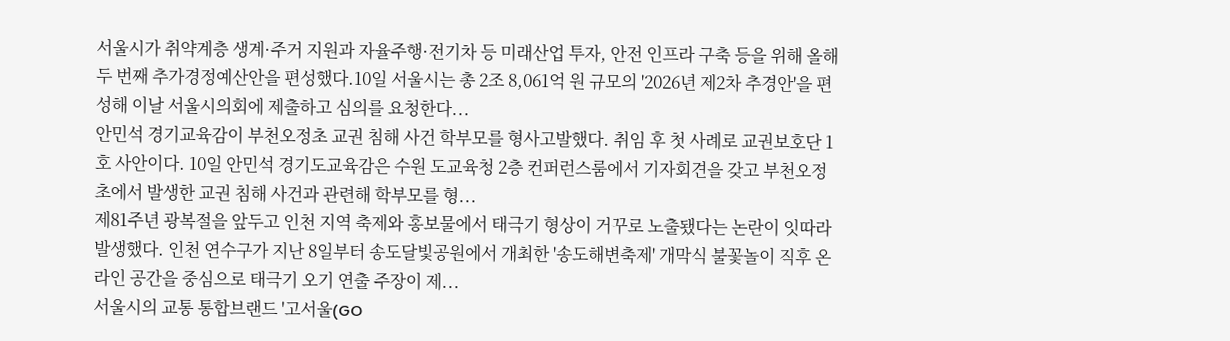서울시가 취약계층 생계·주거 지원과 자율주행·전기차 등 미래산업 투자, 안전 인프라 구축 등을 위해 올해 두 번째 추가경정예산안을 편성했다.10일 서울시는 총 2조 8,061억 원 규모의 '2026년 제2차 추경안'을 편성해 이날 서울시의회에 제출하고 심의를 요청한다...
안민석 경기교육감이 부천오정초 교권 침해 사건 학부모를 형사고발했다. 취임 후 첫 사례로 교권보호단 1호 사안이다. 10일 안민석 경기도교육감은 수원 도교육청 2층 컨퍼런스룸에서 기자회견을 갖고 부천오정초에서 발생한 교권 침해 사건과 관련해 학부모를 형...
제81주년 광복절을 앞두고 인천 지역 축제와 홍보물에서 태극기 형상이 거꾸로 노출됐다는 논란이 잇따라 발생했다. 인천 연수구가 지난 8일부터 송도달빛공원에서 개최한 '송도해변축제' 개막식 불꽃놀이 직후 온라인 공간을 중심으로 태극기 오기 연출 주장이 제...
서울시의 교통 통합브랜드 '고서울(GO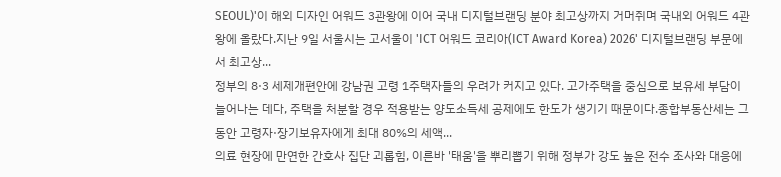SEOUL)'이 해외 디자인 어워드 3관왕에 이어 국내 디지털브랜딩 분야 최고상까지 거머쥐며 국내외 어워드 4관왕에 올랐다.지난 9일 서울시는 고서울이 'ICT 어워드 코리아(ICT Award Korea) 2026' 디지털브랜딩 부문에서 최고상...
정부의 8·3 세제개편안에 강남권 고령 1주택자들의 우려가 커지고 있다. 고가주택을 중심으로 보유세 부담이 늘어나는 데다, 주택을 처분할 경우 적용받는 양도소득세 공제에도 한도가 생기기 때문이다.종합부동산세는 그동안 고령자·장기보유자에게 최대 80%의 세액...
의료 현장에 만연한 간호사 집단 괴롭힘, 이른바 '태움'을 뿌리뽑기 위해 정부가 강도 높은 전수 조사와 대응에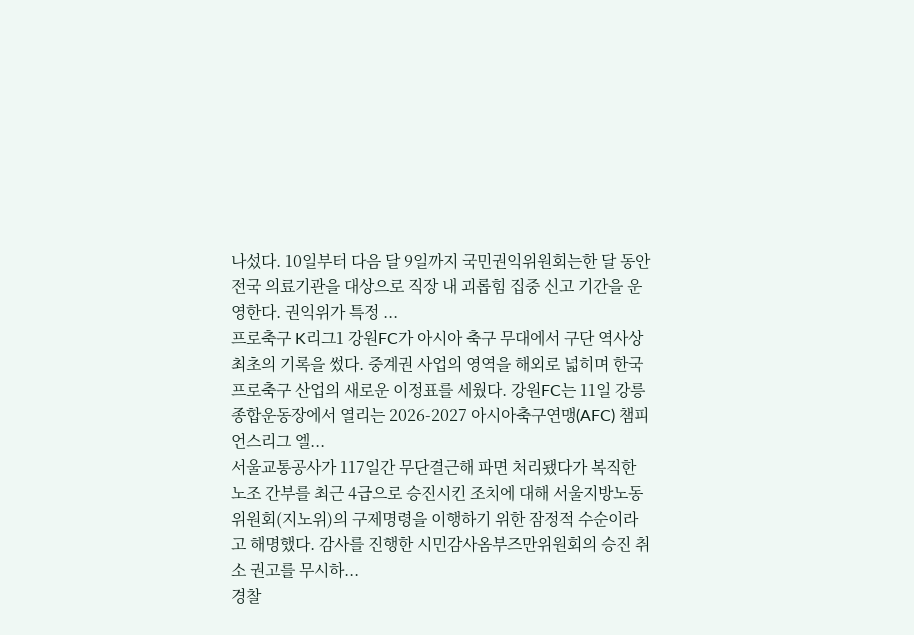나섰다. 10일부터 다음 달 9일까지 국민권익위원회는한 달 동안 전국 의료기관을 대상으로 직장 내 괴롭힘 집중 신고 기간을 운영한다. 권익위가 특정 ...
프로축구 K리그1 강원FC가 아시아 축구 무대에서 구단 역사상 최초의 기록을 썼다. 중계권 사업의 영역을 해외로 넓히며 한국 프로축구 산업의 새로운 이정표를 세웠다. 강원FC는 11일 강릉종합운동장에서 열리는 2026-2027 아시아축구연맹(AFC) 챔피언스리그 엘...
서울교통공사가 117일간 무단결근해 파면 처리됐다가 복직한 노조 간부를 최근 4급으로 승진시킨 조치에 대해 서울지방노동위원회(지노위)의 구제명령을 이행하기 위한 잠정적 수순이라고 해명했다. 감사를 진행한 시민감사옴부즈만위원회의 승진 취소 권고를 무시하...
경찰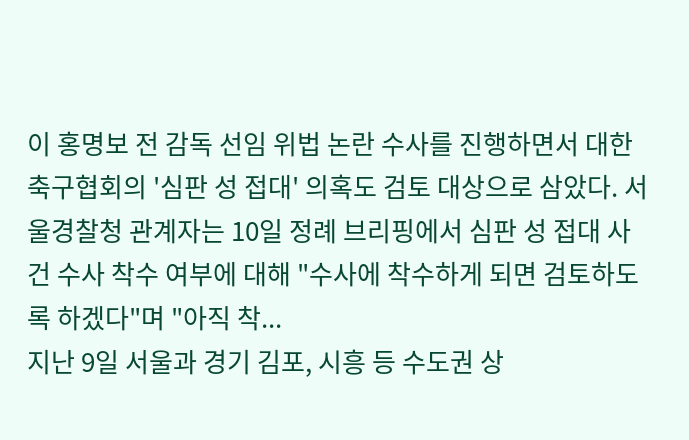이 홍명보 전 감독 선임 위법 논란 수사를 진행하면서 대한축구협회의 '심판 성 접대' 의혹도 검토 대상으로 삼았다. 서울경찰청 관계자는 10일 정례 브리핑에서 심판 성 접대 사건 수사 착수 여부에 대해 "수사에 착수하게 되면 검토하도록 하겠다"며 "아직 착...
지난 9일 서울과 경기 김포, 시흥 등 수도권 상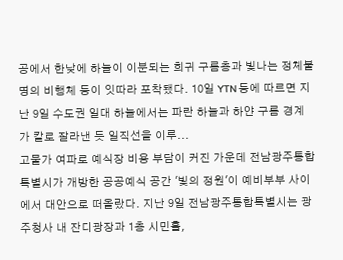공에서 한낮에 하늘이 이분되는 희귀 구름층과 빛나는 정체불명의 비행체 등이 잇따라 포착됐다. 10일 YTN 등에 따르면 지난 9일 수도권 일대 하늘에서는 파란 하늘과 하얀 구름 경계가 칼로 잘라낸 듯 일직선을 이루...
고물가 여파로 예식장 비용 부담이 커진 가운데 전남광주통합특별시가 개방한 공공예식 공간 '빛의 정원'이 예비부부 사이에서 대안으로 떠올랐다. 지난 9일 전남광주통합특별시는 광주청사 내 잔디광장과 1층 시민홀,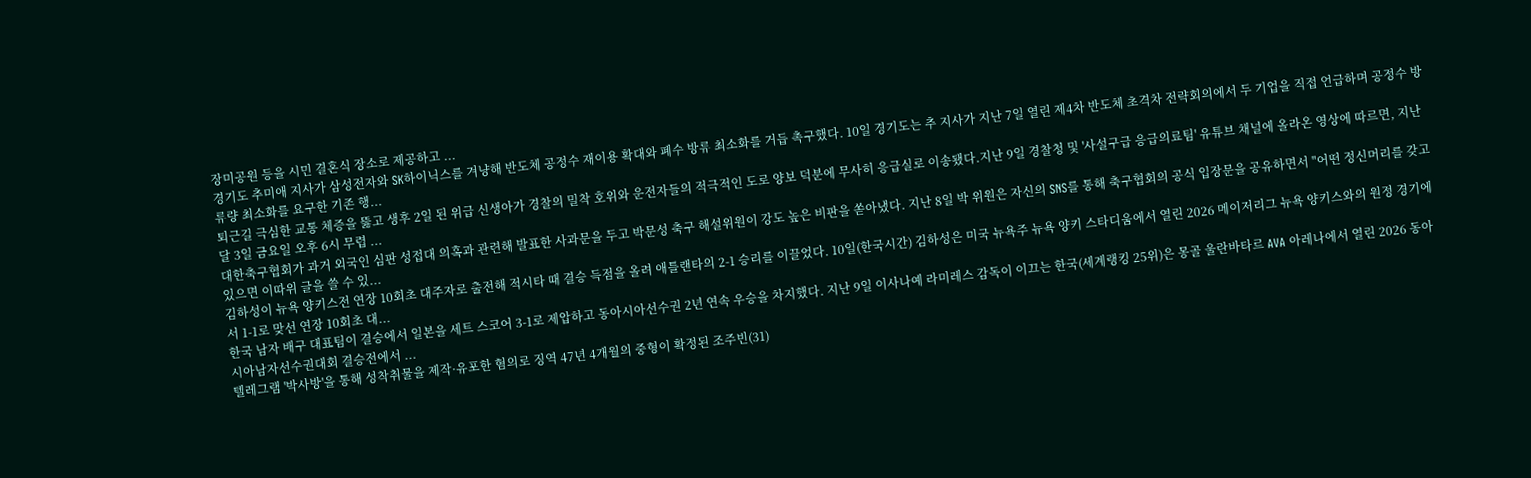장미공원 등을 시민 결혼식 장소로 제공하고 ...
경기도 추미애 지사가 삼성전자와 SK하이닉스를 겨냥해 반도체 공정수 재이용 확대와 폐수 방류 최소화를 거듭 촉구했다. 10일 경기도는 추 지사가 지난 7일 열린 제4차 반도체 초격차 전략회의에서 두 기업을 직접 언급하며 공정수 방류량 최소화를 요구한 기존 행...
퇴근길 극심한 교통 체증을 뚫고 생후 2일 된 위급 신생아가 경찰의 밀착 호위와 운전자들의 적극적인 도로 양보 덕분에 무사히 응급실로 이송됐다.지난 9일 경찰청 및 '사설구급 응급의료팀' 유튜브 채널에 올라온 영상에 따르면, 지난달 3일 금요일 오후 6시 무렵 ...
대한축구협회가 과거 외국인 심판 성접대 의혹과 관련해 발표한 사과문을 두고 박문성 축구 해설위원이 강도 높은 비판을 쏟아냈다. 지난 8일 박 위원은 자신의 SNS를 통해 축구협회의 공식 입장문을 공유하면서 "어떤 정신머리를 갖고 있으면 이따위 글을 쓸 수 있...
김하성이 뉴욕 양키스전 연장 10회초 대주자로 출전해 적시타 때 결승 득점을 올려 애틀랜타의 2-1 승리를 이끌었다. 10일(한국시간) 김하성은 미국 뉴욕주 뉴욕 양키 스타디움에서 열린 2026 메이저리그 뉴욕 양키스와의 원정 경기에서 1-1로 맞선 연장 10회초 대...
한국 남자 배구 대표팀이 결승에서 일본을 세트 스코어 3-1로 제압하고 동아시아선수권 2년 연속 우승을 차지했다. 지난 9일 이사나예 라미레스 감독이 이끄는 한국(세계랭킹 25위)은 몽골 울란바타르 AVA 아레나에서 열린 2026 동아시아남자선수권대회 결승전에서 ...
텔레그램 '박사방'을 통해 성착취물을 제작·유포한 혐의로 징역 47년 4개월의 중형이 확정된 조주빈(31)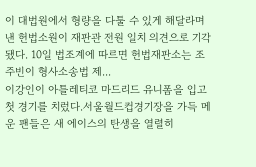이 대법원에서 형량을 다툴 수 있게 해달라며 낸 헌법소원이 재판관 전원 일치 의견으로 기각됐다. 10일 법조계에 따르면 헌법재판소는 조주빈이 형사소송법 제...
이강인이 아틀레티코 마드리드 유니폼을 입고 첫 경기를 치렀다.서울월드컵경기장을 가득 메운 팬들은 새 에이스의 탄생을 열렬히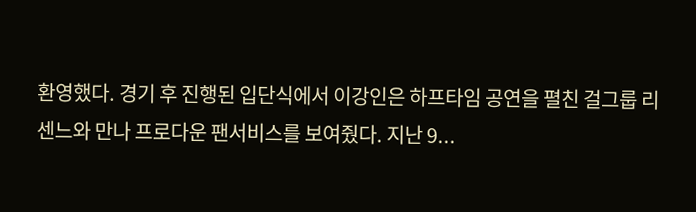환영했다. 경기 후 진행된 입단식에서 이강인은 하프타임 공연을 펼친 걸그룹 리센느와 만나 프로다운 팬서비스를 보여줬다. 지난 9...